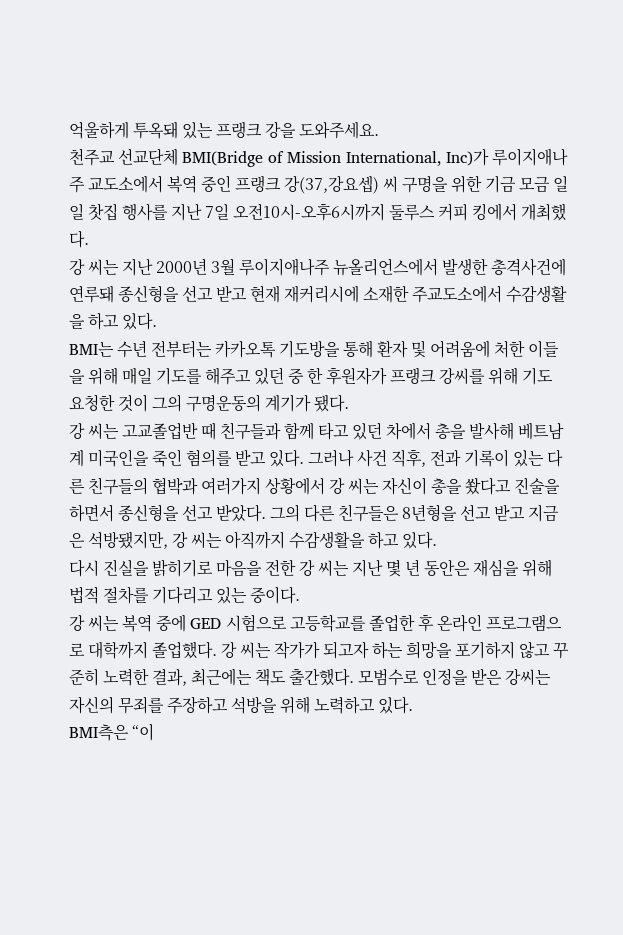억울하게 투옥돼 있는 프랭크 강을 도와주세요.
천주교 선교단체 BMI(Bridge of Mission International, Inc)가 루이지애나 주 교도소에서 복역 중인 프랭크 강(37,강요셉) 씨 구명을 위한 기금 모금 일일 찻집 행사를 지난 7일 오전10시-오후6시까지 둘루스 커피 킹에서 개최했다.
강 씨는 지난 2000년 3월 루이지애나주 뉴올리언스에서 발생한 총격사건에 연루돼 종신형을 선고 받고 현재 재커리시에 소재한 주교도소에서 수감생활을 하고 있다.
BMI는 수년 전부터는 카카오톡 기도방을 통해 환자 및 어려움에 처한 이들을 위해 매일 기도를 해주고 있던 중 한 후원자가 프랭크 강씨를 위해 기도 요청한 것이 그의 구명운동의 계기가 됐다.
강 씨는 고교졸업반 때 친구들과 함께 타고 있던 차에서 총을 발사해 베트남계 미국인을 죽인 혐의를 받고 있다. 그러나 사건 직후, 전과 기록이 있는 다른 친구들의 협박과 여러가지 상황에서 강 씨는 자신이 총을 쐈다고 진술을 하면서 종신형을 선고 받았다. 그의 다른 친구들은 8년형을 선고 받고 지금은 석방됐지만, 강 씨는 아직까지 수감생활을 하고 있다.
다시 진실을 밝히기로 마음을 전한 강 씨는 지난 몇 년 동안은 재심을 위해 법적 절차를 기다리고 있는 중이다.
강 씨는 복역 중에 GED 시험으로 고등학교를 졸업한 후 온라인 프로그램으로 대학까지 졸업했다. 강 씨는 작가가 되고자 하는 희망을 포기하지 않고 꾸준히 노력한 결과, 최근에는 책도 출간했다. 모범수로 인정을 받은 강씨는 자신의 무죄를 주장하고 석방을 위해 노력하고 있다.
BMI측은 “이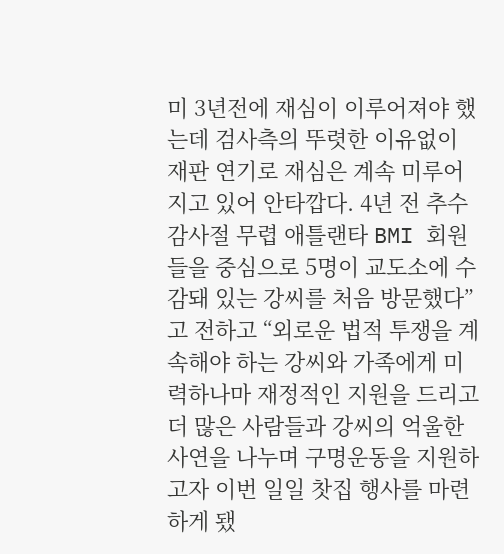미 3년전에 재심이 이루어져야 했는데 검사측의 뚜렷한 이유없이 재판 연기로 재심은 계속 미루어지고 있어 안타깝다. 4년 전 추수감사절 무렵 애틀랜타 BMI 회원들을 중심으로 5명이 교도소에 수감돼 있는 강씨를 처음 방문했다”고 전하고 “외로운 법적 투쟁을 계속해야 하는 강씨와 가족에게 미력하나마 재정적인 지원을 드리고 더 많은 사람들과 강씨의 억울한 사연을 나누며 구명운동을 지원하고자 이번 일일 찻집 행사를 마련하게 됐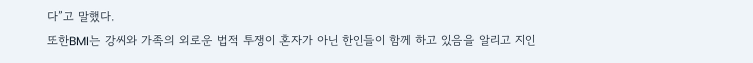다”고 말했다.
또한BMI는 강씨와 가족의 외로운 법적 투쟁이 혼자가 아닌 한인들이 함께 하고 있음을 알리고 지인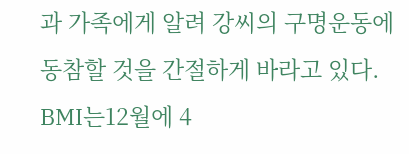과 가족에게 알려 강씨의 구명운동에 동참할 것을 간절하게 바라고 있다. BMI는12월에 4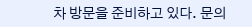차 방문을 준비하고 있다. 문의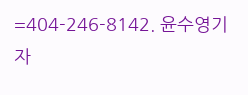=404-246-8142. 윤수영기자